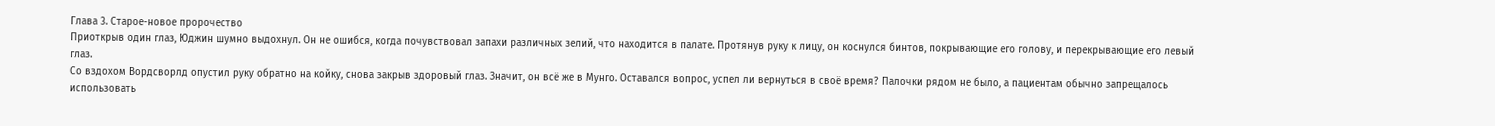Глава 3. Старое-новое пророчество
Приоткрыв один глаз, Юджин шумно выдохнул. Он не ошибся, когда почувствовал запахи различных зелий, что находится в палате. Протянув руку к лицу, он коснулся бинтов, покрывающие его голову, и перекрывающие его левый глаз.
Со вздохом Вордсворлд опустил руку обратно на койку, снова закрыв здоровый глаз. Значит, он всё же в Мунго. Оставался вопрос, успел ли вернуться в своё время? Палочки рядом не было, а пациентам обычно запрещалось использовать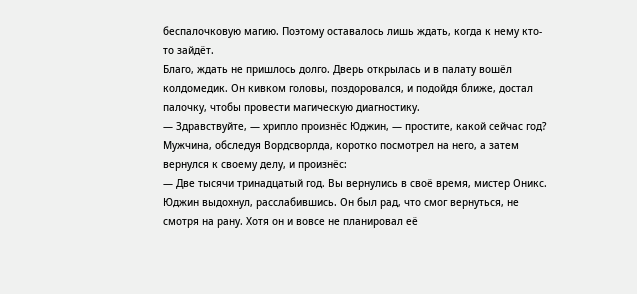беспалочковую магию. Поэтому оставалось лишь ждать, когда к нему кто-то зайдёт.
Благо, ждать не пришлось долго. Дверь открылась и в палату вошёл колдомедик. Он кивком головы, поздоровался, и подойдя ближе, достал палочку, чтобы провести магическую диагностику.
— Здравствуйте, — хрипло произнёс Юджин, — простите, какой сейчас год?
Мужчина, обследуя Вордсворлда, коротко посмотрел на него, а затем вернулся к своему делу, и произнёс:
— Две тысячи тринадцатый год. Вы вернулись в своё время, мистер Оникс.
Юджин выдохнул, расслабившись. Он был рад, что смог вернуться, не смотря на рану. Хотя он и вовсе не планировал её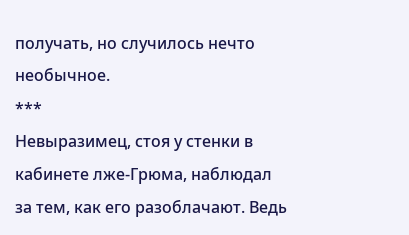получать, но случилось нечто необычное.
***
Невыразимец, стоя у стенки в кабинете лже-Грюма, наблюдал за тем, как его разоблачают. Ведь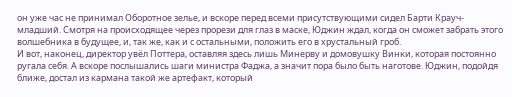он уже час не принимал Оборотное зелье, и вскоре перед всеми присутствующими сидел Барти Крауч-младший. Смотря на происходящее через прорези для глаз в маске, Юджин ждал, когда он сможет забрать этого волшебника в будущее, и, так же, как и с остальными, положить его в хрустальный гроб.
И вот, наконец, директор увёл Поттера, оставляя здесь лишь Минерву и домовушку Винки, которая постоянно ругала себя. А вскоре послышались шаги министра Фаджа, а значит пора было быть наготове. Юджин, подойдя ближе, достал из кармана такой же артефакт, который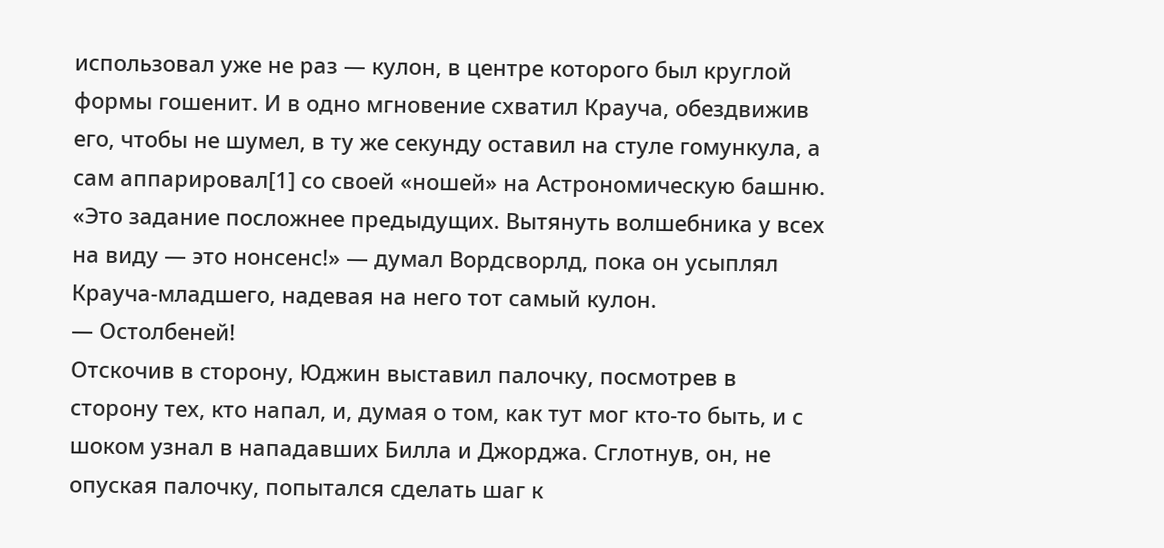использовал уже не раз — кулон, в центре которого был круглой формы гошенит. И в одно мгновение схватил Крауча, обездвижив его, чтобы не шумел, в ту же секунду оставил на стуле гомункула, а сам аппарировал[1] со своей «ношей» на Астрономическую башню.
«Это задание посложнее предыдущих. Вытянуть волшебника у всех на виду — это нонсенс!» — думал Вордсворлд, пока он усыплял Крауча-младшего, надевая на него тот самый кулон.
— Остолбеней!
Отскочив в сторону, Юджин выставил палочку, посмотрев в сторону тех, кто напал, и, думая о том, как тут мог кто-то быть, и с шоком узнал в нападавших Билла и Джорджа. Сглотнув, он, не опуская палочку, попытался сделать шаг к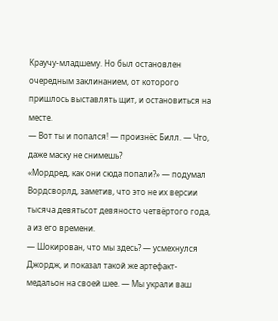Краучу-младшему. Но был остановлен очередным заклинанием, от которого пришлось выставлять щит, и остановиться на месте.
— Вот ты и попался! — произнёс Билл. — Что, даже маску не снимешь?
«Мордред, как они сюда попали?» — подумал Вордсворлд, заметив, что это не их версии тысяча девятьсот девяносто четвёртого года, а из его времени.
— Шокирован, что мы здесь? — усмехнулся Джордж, и показал такой же артефакт-медальон на своей шее. — Мы украли ваш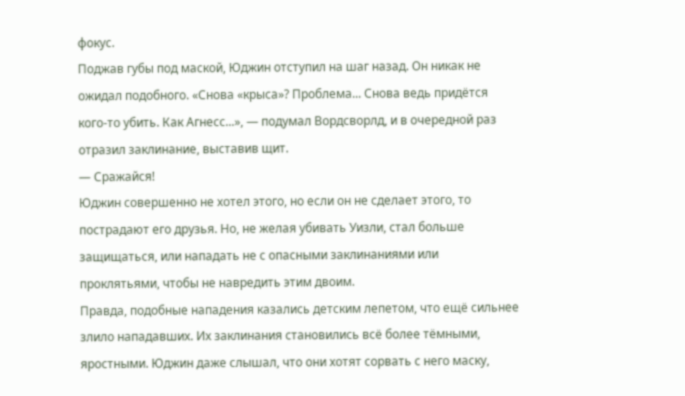фокус.
Поджав губы под маской, Юджин отступил на шаг назад. Он никак не ожидал подобного. «Снова «крыса»? Проблема... Снова ведь придётся кого-то убить. Как Агнесс...», — подумал Вордсворлд, и в очередной раз отразил заклинание, выставив щит.
— Сражайся!
Юджин совершенно не хотел этого, но если он не сделает этого, то пострадают его друзья. Но, не желая убивать Уизли, стал больше защищаться, или нападать не с опасными заклинаниями или проклятьями, чтобы не навредить этим двоим.
Правда, подобные нападения казались детским лепетом, что ещё сильнее злило нападавших. Их заклинания становились всё более тёмными, яростными. Юджин даже слышал, что они хотят сорвать с него маску,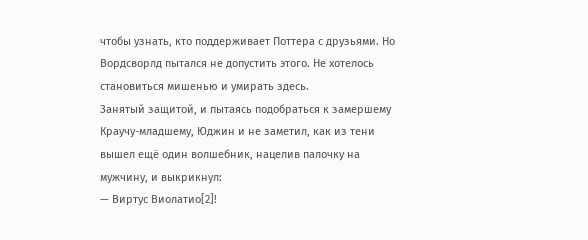чтобы узнать, кто поддерживает Поттера с друзьями. Но Вордсворлд пытался не допустить этого. Не хотелось становиться мишенью и умирать здесь.
Занятый защитой, и пытаясь подобраться к замершему Краучу-младшему, Юджин и не заметил, как из тени вышел ещё один волшебник, нацелив палочку на мужчину, и выкрикнул:
— Виртус Виолатио[2]!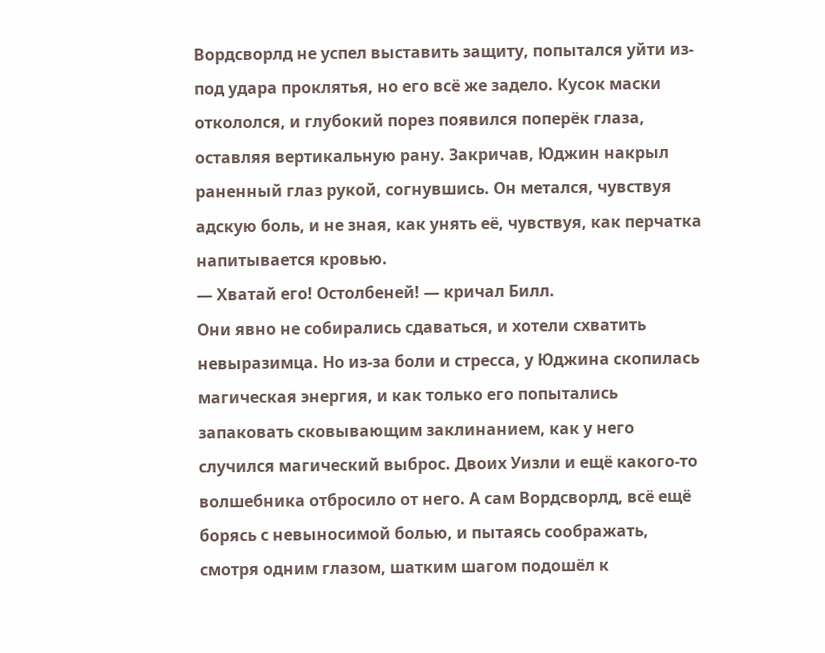Вордсворлд не успел выставить защиту, попытался уйти из-под удара проклятья, но его всё же задело. Кусок маски откололся, и глубокий порез появился поперёк глаза, оставляя вертикальную рану. Закричав, Юджин накрыл раненный глаз рукой, согнувшись. Он метался, чувствуя адскую боль, и не зная, как унять её, чувствуя, как перчатка напитывается кровью.
— Хватай его! Остолбеней! — кричал Билл.
Они явно не собирались сдаваться, и хотели схватить невыразимца. Но из-за боли и стресса, у Юджина скопилась магическая энергия, и как только его попытались запаковать сковывающим заклинанием, как у него случился магический выброс. Двоих Уизли и ещё какого-то волшебника отбросило от него. А сам Вордсворлд, всё ещё борясь с невыносимой болью, и пытаясь соображать, смотря одним глазом, шатким шагом подошёл к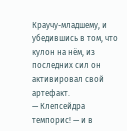Краучу-младшему, и убедившись в том, что кулон на нём, из последних сил он активировал свой артефакт.
— Клепсейдра темпорис! — и в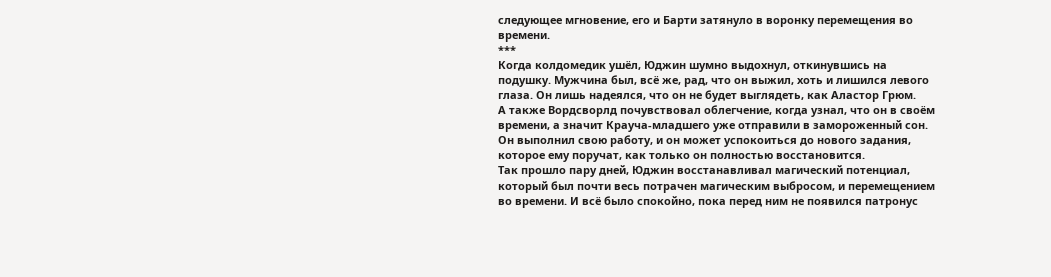следующее мгновение, его и Барти затянуло в воронку перемещения во времени.
***
Когда колдомедик ушёл, Юджин шумно выдохнул, откинувшись на подушку. Мужчина был, всё же, рад, что он выжил, хоть и лишился левого глаза. Он лишь надеялся, что он не будет выглядеть, как Аластор Грюм.
А также Вордсворлд почувствовал облегчение, когда узнал, что он в своём времени, а значит Крауча-младшего уже отправили в замороженный сон. Он выполнил свою работу, и он может успокоиться до нового задания, которое ему поручат, как только он полностью восстановится.
Так прошло пару дней, Юджин восстанавливал магический потенциал, который был почти весь потрачен магическим выбросом, и перемещением во времени. И всё было спокойно, пока перед ним не появился патронус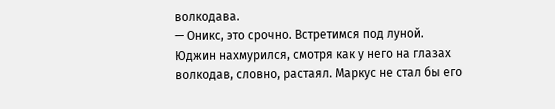волкодава.
— Оникс, это срочно. Встретимся под луной.
Юджин нахмурился, смотря как у него на глазах волкодав, словно, растаял. Маркус не стал бы его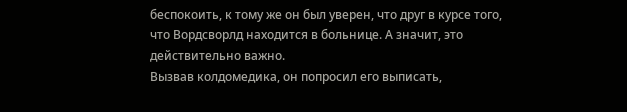беспокоить, к тому же он был уверен, что друг в курсе того, что Вордсворлд находится в больнице. А значит, это действительно важно.
Вызвав колдомедика, он попросил его выписать,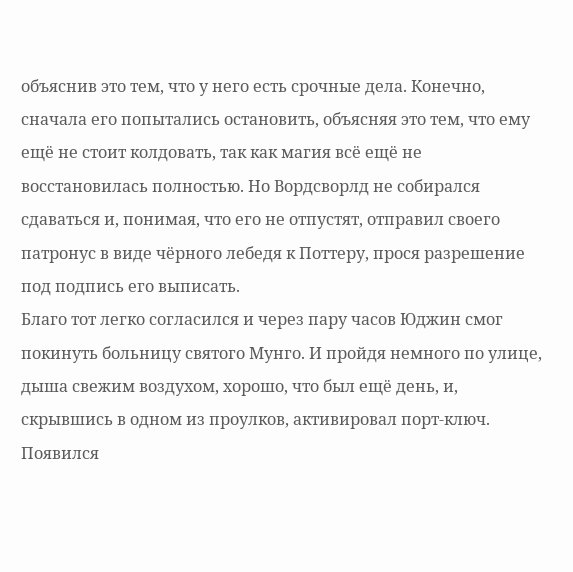объяснив это тем, что у него есть срочные дела. Конечно, сначала его попытались остановить, объясняя это тем, что ему ещё не стоит колдовать, так как магия всё ещё не восстановилась полностью. Но Вордсворлд не собирался сдаваться и, понимая, что его не отпустят, отправил своего патронус в виде чёрного лебедя к Поттеру, прося разрешение под подпись его выписать.
Благо тот легко согласился и через пару часов Юджин смог покинуть больницу святого Мунго. И пройдя немного по улице, дыша свежим воздухом, хорошо, что был ещё день, и, скрывшись в одном из проулков, активировал порт-ключ.
Появился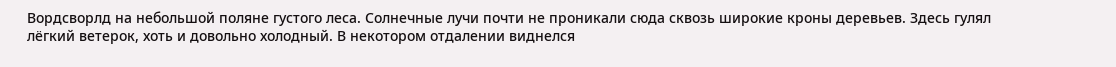Вордсворлд на небольшой поляне густого леса. Солнечные лучи почти не проникали сюда сквозь широкие кроны деревьев. Здесь гулял лёгкий ветерок, хоть и довольно холодный. В некотором отдалении виднелся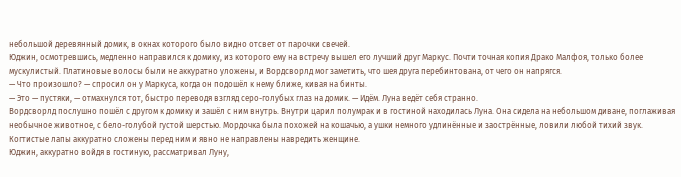небольшой деревянный домик, в окнах которого было видно отсвет от парочки свечей.
Юджин, осмотревшись, медленно направился к домику, из которого ему на встречу вышел его лучший друг Маркус. Почти точная копия Драко Малфоя, только более мускулистый. Платиновые волосы были не аккуратно уложены, и Вордсворлд мог заметить, что шея друга перебинтована, от чего он напрягся.
— Что произошло? — спросил он у Маркуса, когда он подошёл к нему ближе, кивая на бинты.
— Это — пустяки, — отмахнулся тот, быстро переводя взгляд серо-голубых глаз на домик. — Идём. Луна ведёт себя странно.
Вордсворлд послушно пошёл с другом к домику и зашёл с ним внутрь. Внутри царил полумрак и в гостиной находилась Луна. Она сидела на небольшом диване, поглаживая необычное животное, с бело-голубой густой шерстью. Мордочка была похожей на кошачью, а ушки немного удлинённые и заострённые, ловили любой тихий звук. Когтистые лапы аккуратно сложены перед ним и явно не направлены навредить женщине.
Юджин, аккуратно войдя в гостиную, рассматривал Луну,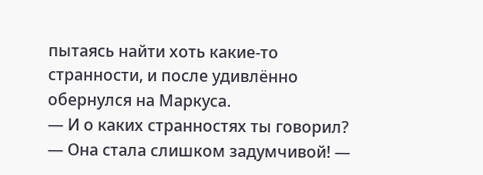пытаясь найти хоть какие-то странности, и после удивлённо обернулся на Маркуса.
— И о каких странностях ты говорил?
— Она стала слишком задумчивой! —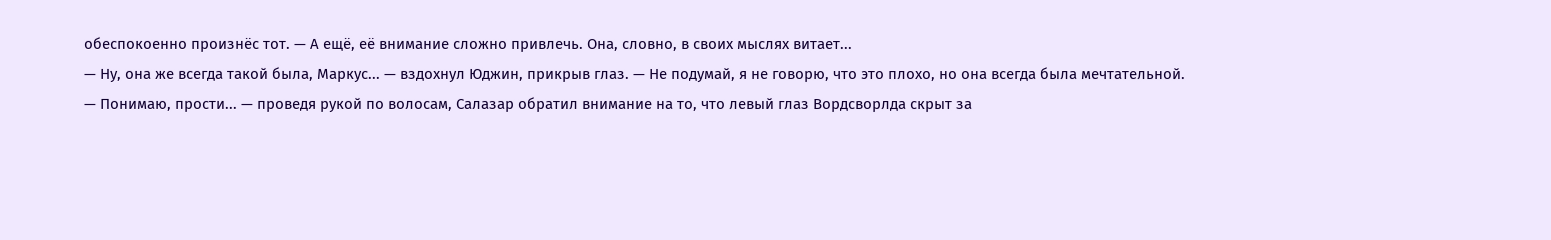обеспокоенно произнёс тот. — А ещё, её внимание сложно привлечь. Она, словно, в своих мыслях витает...
— Ну, она же всегда такой была, Маркус... — вздохнул Юджин, прикрыв глаз. — Не подумай, я не говорю, что это плохо, но она всегда была мечтательной.
— Понимаю, прости... — проведя рукой по волосам, Салазар обратил внимание на то, что левый глаз Вордсворлда скрыт за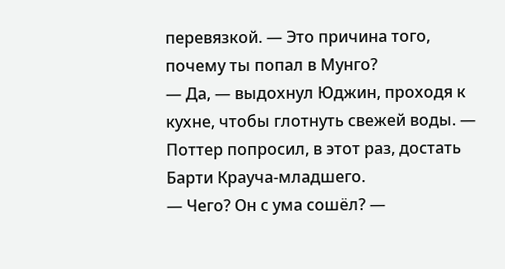перевязкой. — Это причина того, почему ты попал в Мунго?
— Да, — выдохнул Юджин, проходя к кухне, чтобы глотнуть свежей воды. — Поттер попросил, в этот раз, достать Барти Крауча-младшего.
— Чего? Он с ума сошёл? —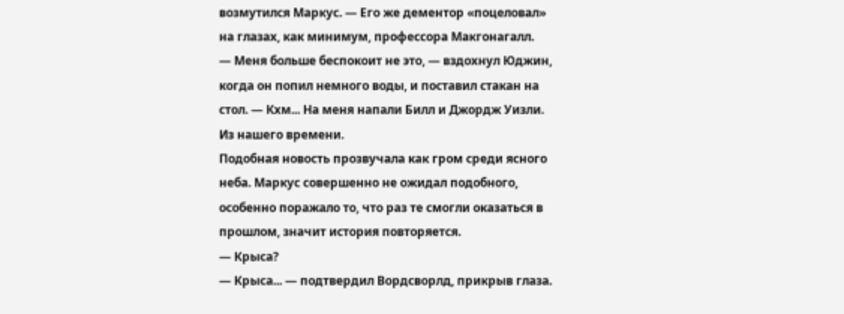возмутился Маркус. — Его же дементор «поцеловал» на глазах, как минимум, профессора Макгонагалл.
— Меня больше беспокоит не это, — вздохнул Юджин, когда он попил немного воды, и поставил стакан на стол. — Кхм... На меня напали Билл и Джордж Уизли. Из нашего времени.
Подобная новость прозвучала как гром среди ясного неба. Маркус совершенно не ожидал подобного, особенно поражало то, что раз те смогли оказаться в прошлом, значит история повторяется.
— Крыса?
— Крыса... — подтвердил Вордсворлд, прикрыв глаза.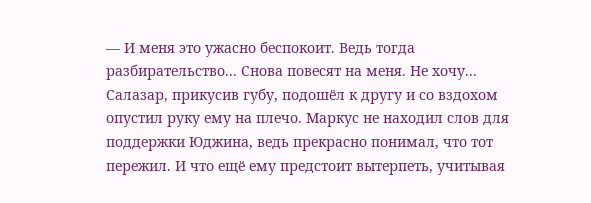— И меня это ужасно беспокоит. Ведь тогда разбирательство... Снова повесят на меня. Не хочу...
Салазар, прикусив губу, подошёл к другу и со вздохом опустил руку ему на плечо. Маркус не находил слов для поддержки Юджина, ведь прекрасно понимал, что тот пережил. И что ещё ему предстоит вытерпеть, учитывая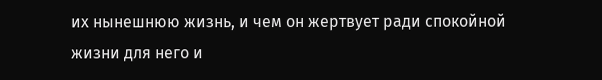их нынешнюю жизнь, и чем он жертвует ради спокойной жизни для него и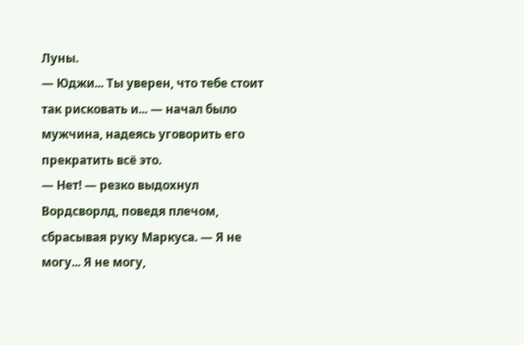Луны.
— Юджи... Ты уверен, что тебе стоит так рисковать и... — начал было мужчина, надеясь уговорить его прекратить всё это.
— Нет! — резко выдохнул Вордсворлд, поведя плечом, сбрасывая руку Маркуса. — Я не могу... Я не могу,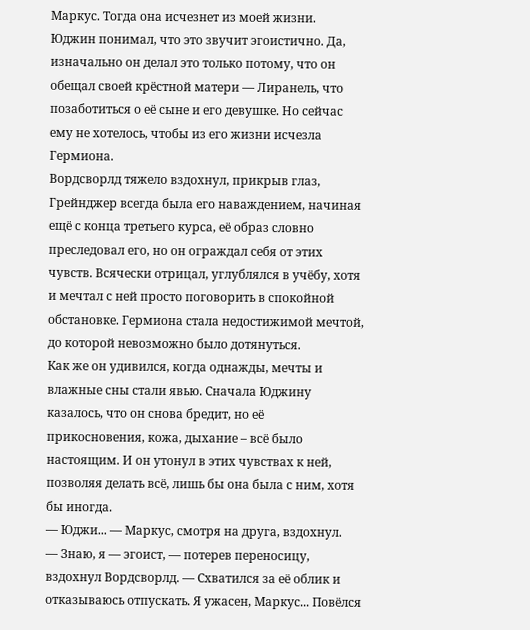Маркус. Тогда она исчезнет из моей жизни.
Юджин понимал, что это звучит эгоистично. Да, изначально он делал это только потому, что он обещал своей крёстной матери — Лиранель, что позаботиться о её сыне и его девушке. Но сейчас ему не хотелось, чтобы из его жизни исчезла Гермиона.
Вордсворлд тяжело вздохнул, прикрыв глаз, Грейнджер всегда была его наваждением, начиная ещё с конца третьего курса, её образ словно преследовал его, но он ограждал себя от этих чувств. Всячески отрицал, углублялся в учёбу, хотя и мечтал с ней просто поговорить в спокойной обстановке. Гермиона стала недостижимой мечтой, до которой невозможно было дотянуться.
Как же он удивился, когда однажды, мечты и влажные сны стали явью. Сначала Юджину казалось, что он снова бредит, но её прикосновения, кожа, дыхание – всё было настоящим. И он утонул в этих чувствах к ней, позволяя делать всё, лишь бы она была с ним, хотя бы иногда.
— Юджи... — Маркус, смотря на друга, вздохнул.
— Знаю, я — эгоист, — потерев переносицу, вздохнул Вордсворлд. — Схватился за её облик и отказываюсь отпускать. Я ужасен, Маркус... Повёлся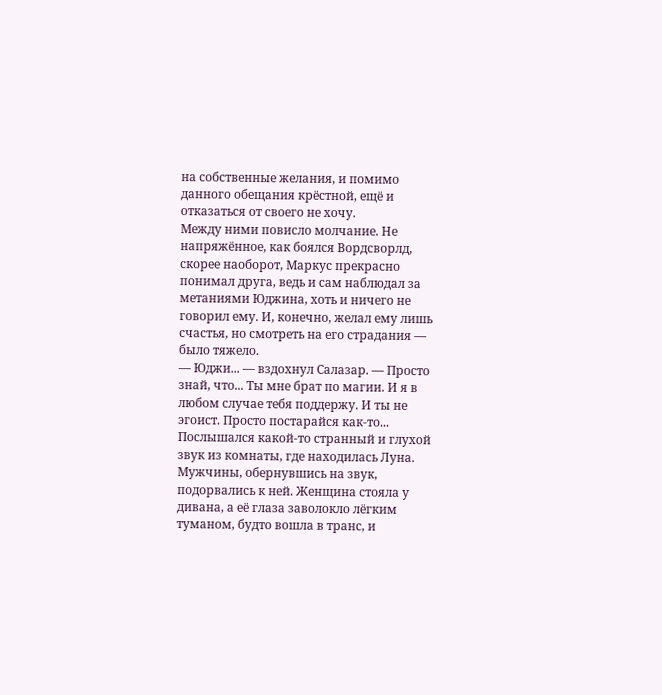на собственные желания, и помимо данного обещания крёстной, ещё и отказаться от своего не хочу.
Между ними повисло молчание. Не напряжённое, как боялся Вордсворлд, скорее наоборот, Маркус прекрасно понимал друга, ведь и сам наблюдал за метаниями Юджина, хоть и ничего не говорил ему. И, конечно, желал ему лишь счастья, но смотреть на его страдания — было тяжело.
— Юджи... — вздохнул Салазар. — Просто знай, что... Ты мне брат по магии. И я в любом случае тебя поддержу. И ты не эгоист. Просто постарайся как-то...
Послышался какой-то странный и глухой звук из комнаты, где находилась Луна. Мужчины, обернувшись на звук, подорвались к ней. Женщина стояла у дивана, а её глаза заволокло лёгким туманом, будто вошла в транс, и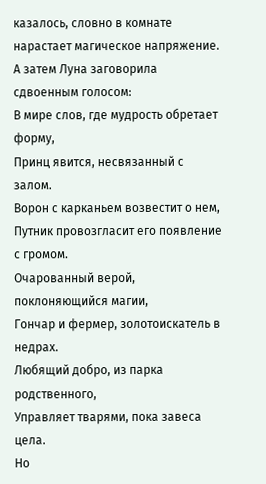казалось, словно в комнате нарастает магическое напряжение. А затем Луна заговорила сдвоенным голосом:
В мире слов, где мудрость обретает форму,
Принц явится, несвязанный с залом.
Ворон с карканьем возвестит о нем,
Путник провозгласит его появление с громом.
Очарованный верой, поклоняющийся магии,
Гончар и фермер, золотоискатель в недрах.
Любящий добро, из парка родственного,
Управляет тварями, пока завеса цела.
Но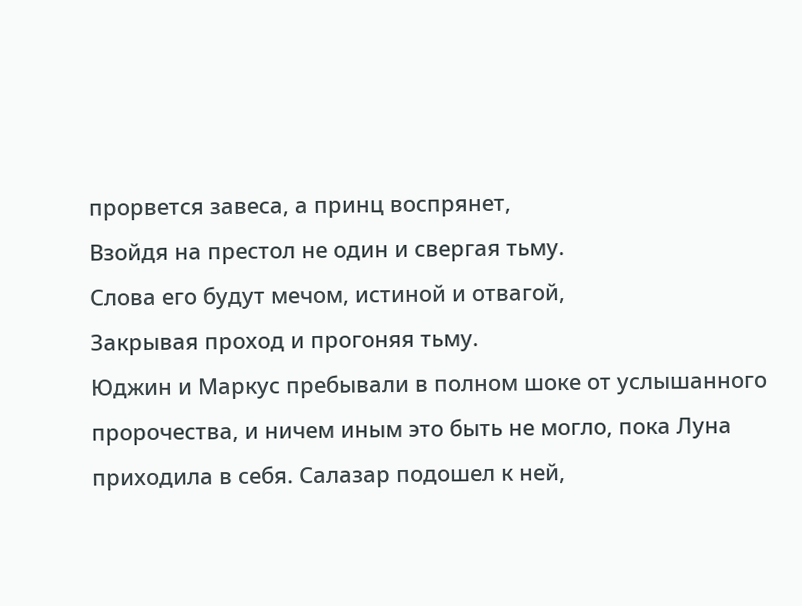прорвется завеса, а принц воспрянет,
Взойдя на престол не один и свергая тьму.
Слова его будут мечом, истиной и отвагой,
Закрывая проход и прогоняя тьму.
Юджин и Маркус пребывали в полном шоке от услышанного пророчества, и ничем иным это быть не могло, пока Луна приходила в себя. Салазар подошел к ней,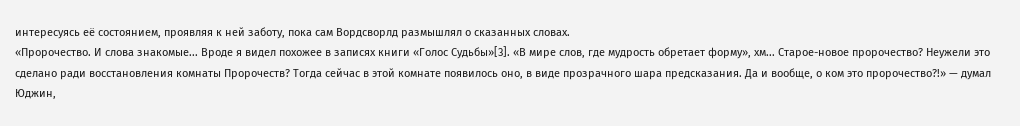интересуясь её состоянием, проявляя к ней заботу, пока сам Вордсворлд размышлял о сказанных словах.
«Пророчество. И слова знакомые... Вроде я видел похожее в записях книги «Голос Судьбы»[3]. «В мире слов, где мудрость обретает форму», хм... Старое-новое пророчество? Неужели это сделано ради восстановления комнаты Пророчеств? Тогда сейчас в этой комнате появилось оно, в виде прозрачного шара предсказания. Да и вообще, о ком это пророчество?!» — думал Юджин,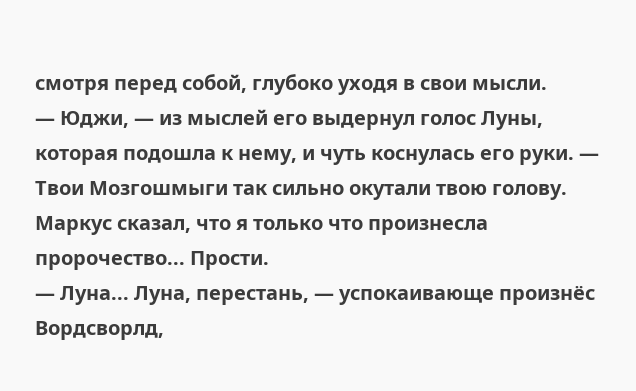смотря перед собой, глубоко уходя в свои мысли.
— Юджи, — из мыслей его выдернул голос Луны, которая подошла к нему, и чуть коснулась его руки. — Твои Мозгошмыги так сильно окутали твою голову. Маркус сказал, что я только что произнесла пророчество... Прости.
— Луна... Луна, перестань, — успокаивающе произнёс Вордсворлд,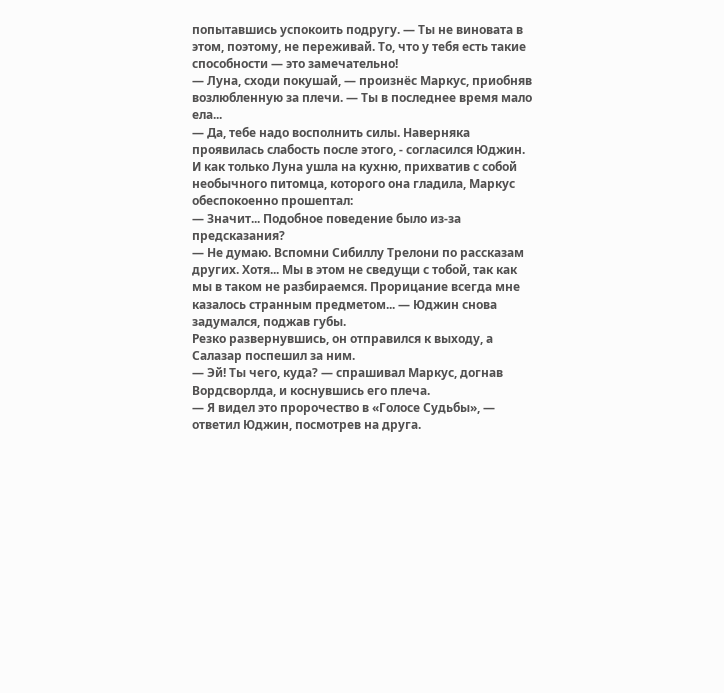попытавшись успокоить подругу. — Ты не виновата в этом, поэтому, не переживай. То, что у тебя есть такие способности — это замечательно!
— Луна, сходи покушай, — произнёс Маркус, приобняв возлюбленную за плечи. — Ты в последнее время мало ела...
— Да, тебе надо восполнить силы. Наверняка проявилась слабость после этого, - согласился Юджин.
И как только Луна ушла на кухню, прихватив с собой необычного питомца, которого она гладила, Маркус обеспокоенно прошептал:
— Значит... Подобное поведение было из-за предсказания?
— Не думаю. Вспомни Сибиллу Трелони по рассказам других. Хотя... Мы в этом не сведущи с тобой, так как мы в таком не разбираемся. Прорицание всегда мне казалось странным предметом... — Юджин снова задумался, поджав губы.
Резко развернувшись, он отправился к выходу, а Салазар поспешил за ним.
— Эй! Ты чего, куда? — спрашивал Маркус, догнав Вордсворлда, и коснувшись его плеча.
— Я видел это пророчество в «Голосе Судьбы», — ответил Юджин, посмотрев на друга.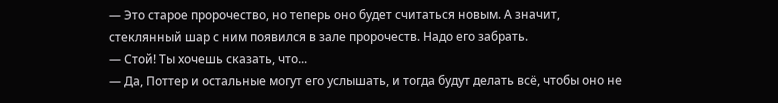— Это старое пророчество, но теперь оно будет считаться новым. А значит, стеклянный шар с ним появился в зале пророчеств. Надо его забрать.
— Стой! Ты хочешь сказать, что...
— Да, Поттер и остальные могут его услышать, и тогда будут делать всё, чтобы оно не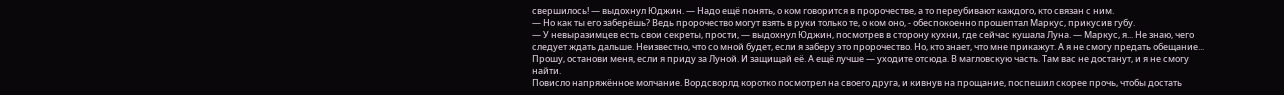свершилось! — выдохнул Юджин. — Надо ещё понять, о ком говорится в пророчестве, а то переубивают каждого, кто связан с ним.
— Но как ты его заберёшь? Ведь пророчество могут взять в руки только те, о ком оно, - обеспокоенно прошептал Маркус, прикусив губу.
— У невыразимцев есть свои секреты, прости, — выдохнул Юджин, посмотрев в сторону кухни, где сейчас кушала Луна. — Маркус, я... Не знаю, чего следует ждать дальше. Неизвестно, что со мной будет, если я заберу это пророчество. Но, кто знает, что мне прикажут. А я не смогу предать обещание... Прошу, останови меня, если я приду за Луной. И защищай её. А ещё лучше — уходите отсюда. В магловскую часть. Там вас не достанут, и я не смогу найти.
Повисло напряжённое молчание. Вордсворлд коротко посмотрел на своего друга, и кивнув на прощание, поспешил скорее прочь, чтобы достать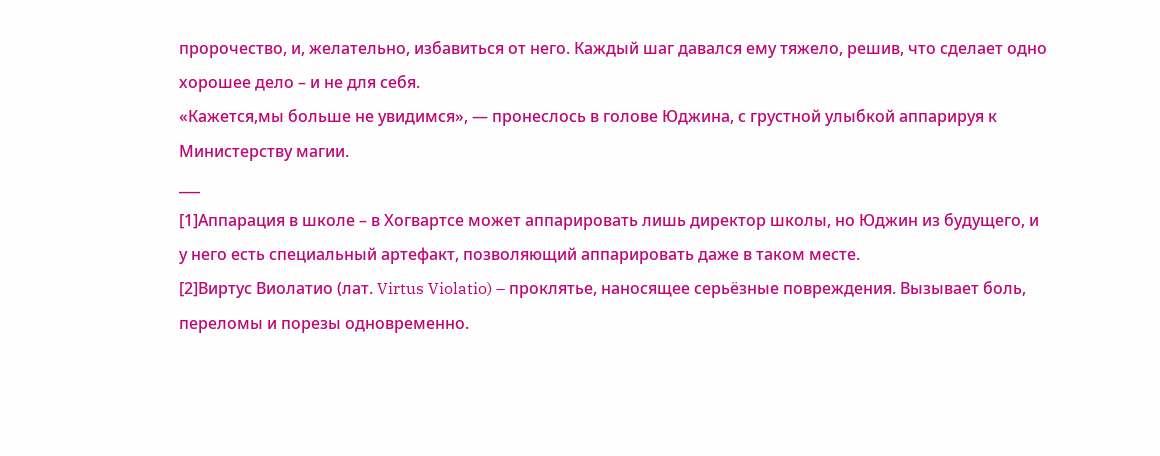пророчество, и, желательно, избавиться от него. Каждый шаг давался ему тяжело, решив, что сделает одно хорошее дело – и не для себя.
«Кажется,мы больше не увидимся», — пронеслось в голове Юджина, с грустной улыбкой аппарируя к Министерству магии.
___
[1]Аппарация в школе – в Хогвартсе может аппарировать лишь директор школы, но Юджин из будущего, и у него есть специальный артефакт, позволяющий аппарировать даже в таком месте.
[2]Виртус Виолатио (лат. Virtus Violatio) – проклятье, наносящее серьёзные повреждения. Вызывает боль, переломы и порезы одновременно.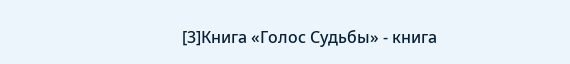[3]Книга «Голос Судьбы» - книга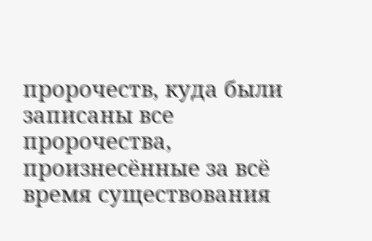пророчеств, куда были записаны все пророчества, произнесённые за всё время существования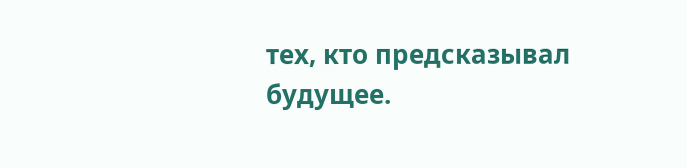тех, кто предсказывал будущее.